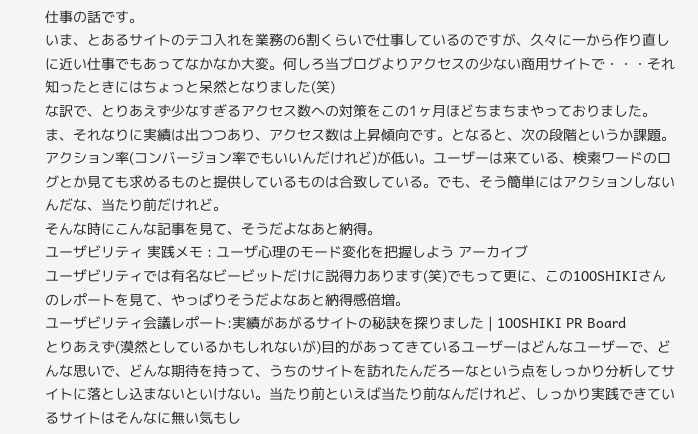仕事の話です。
いま、とあるサイトのテコ入れを業務の6割くらいで仕事しているのですが、久々に一から作り直しに近い仕事でもあってなかなか大変。何しろ当ブログよりアクセスの少ない商用サイトで・・・それ知ったときにはちょっと呆然となりました(笑)
な訳で、とりあえず少なすぎるアクセス数への対策をこの1ヶ月ほどちまちまやっておりました。ま、それなりに実績は出つつあり、アクセス数は上昇傾向です。となると、次の段階というか課題。アクション率(コンバージョン率でもいいんだけれど)が低い。ユーザーは来ている、検索ワードのログとか見ても求めるものと提供しているものは合致している。でも、そう簡単にはアクションしないんだな、当たり前だけれど。
そんな時にこんな記事を見て、そうだよなあと納得。
ユーザビリティ 実践メモ : ユーザ心理のモード変化を把握しよう アーカイブ
ユーザビリティでは有名なビービットだけに説得力あります(笑)でもって更に、この100SHIKIさんのレポートを見て、やっぱりそうだよなあと納得感倍増。
ユーザビリティ会議レポート:実績があがるサイトの秘訣を探りました | 100SHIKI PR Board
とりあえず(漠然としているかもしれないが)目的があってきているユーザーはどんなユーザーで、どんな思いで、どんな期待を持って、うちのサイトを訪れたんだろーなという点をしっかり分析してサイトに落とし込まないといけない。当たり前といえば当たり前なんだけれど、しっかり実践できているサイトはそんなに無い気もし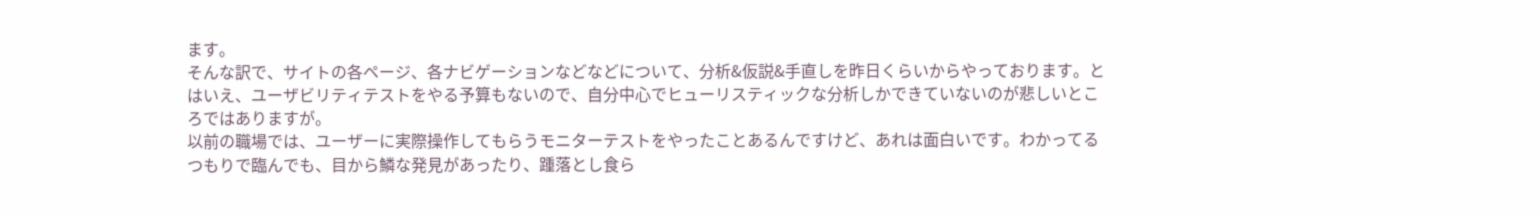ます。
そんな訳で、サイトの各ページ、各ナビゲーションなどなどについて、分析&仮説&手直しを昨日くらいからやっております。とはいえ、ユーザビリティテストをやる予算もないので、自分中心でヒューリスティックな分析しかできていないのが悲しいところではありますが。
以前の職場では、ユーザーに実際操作してもらうモニターテストをやったことあるんですけど、あれは面白いです。わかってるつもりで臨んでも、目から鱗な発見があったり、踵落とし食ら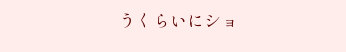うくらいにショ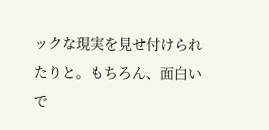ックな現実を見せ付けられたりと。もちろん、面白いで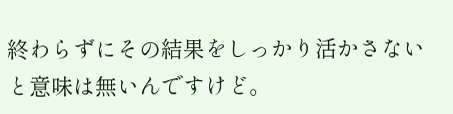終わらずにその結果をしっかり活かさないと意味は無いんですけど。